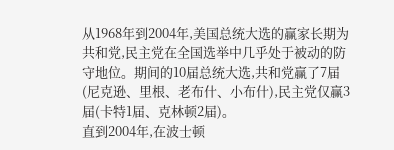从1968年到2004年,美国总统大选的赢家长期为共和党,民主党在全国选举中几乎处于被动的防守地位。期间的10届总统大选,共和党赢了7届(尼克逊、里根、老布什、小布什),民主党仅赢3届(卡特1届、克林顿2届)。
直到2004年,在波士顿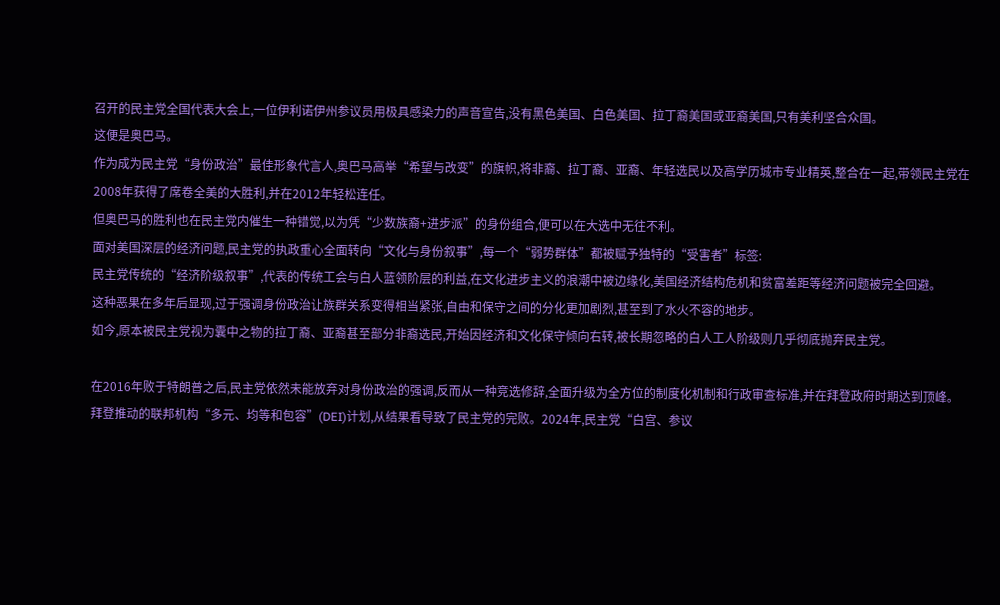召开的民主党全国代表大会上,一位伊利诺伊州参议员用极具感染力的声音宣告,没有黑色美国、白色美国、拉丁裔美国或亚裔美国,只有美利坚合众国。
这便是奥巴马。
作为成为民主党“身份政治”最佳形象代言人,奥巴马高举“希望与改变”的旗帜,将非裔、拉丁裔、亚裔、年轻选民以及高学历城市专业精英,整合在一起,带领民主党在2008年获得了席卷全美的大胜利,并在2012年轻松连任。
但奥巴马的胜利也在民主党内催生一种错觉,以为凭“少数族裔+进步派”的身份组合,便可以在大选中无往不利。
面对美国深层的经济问题,民主党的执政重心全面转向“文化与身份叙事”,每一个“弱势群体”都被赋予独特的“受害者”标签:
民主党传统的“经济阶级叙事”,代表的传统工会与白人蓝领阶层的利益,在文化进步主义的浪潮中被边缘化,美国经济结构危机和贫富差距等经济问题被完全回避。
这种恶果在多年后显现,过于强调身份政治让族群关系变得相当紧张,自由和保守之间的分化更加剧烈,甚至到了水火不容的地步。
如今,原本被民主党视为囊中之物的拉丁裔、亚裔甚至部分非裔选民,开始因经济和文化保守倾向右转,被长期忽略的白人工人阶级则几乎彻底抛弃民主党。

在2016年败于特朗普之后,民主党依然未能放弃对身份政治的强调,反而从一种竞选修辞,全面升级为全方位的制度化机制和行政审查标准,并在拜登政府时期达到顶峰。
拜登推动的联邦机构“多元、均等和包容”(DEI)计划,从结果看导致了民主党的完败。2024年,民主党“白宫、参议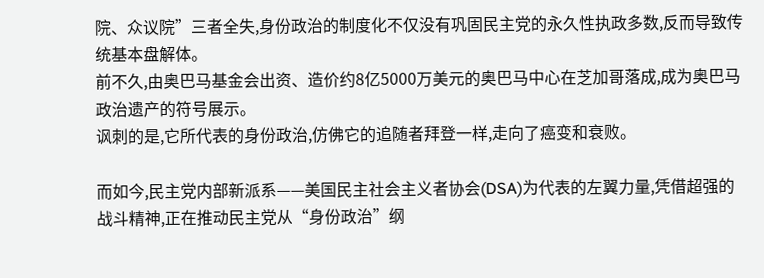院、众议院”三者全失,身份政治的制度化不仅没有巩固民主党的永久性执政多数,反而导致传统基本盘解体。
前不久,由奥巴马基金会出资、造价约8亿5000万美元的奥巴马中心在芝加哥落成,成为奥巴马政治遗产的符号展示。
讽刺的是,它所代表的身份政治,仿佛它的追随者拜登一样,走向了癌变和衰败。

而如今,民主党内部新派系——美国民主社会主义者协会(DSA)为代表的左翼力量,凭借超强的战斗精神,正在推动民主党从“身份政治”纲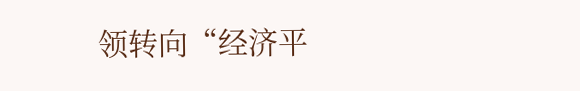领转向“经济平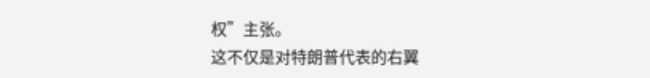权”主张。
这不仅是对特朗普代表的右翼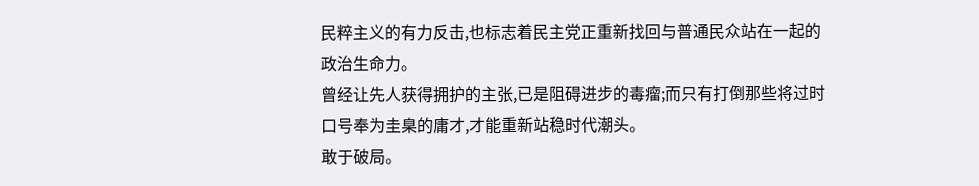民粹主义的有力反击,也标志着民主党正重新找回与普通民众站在一起的政治生命力。
曾经让先人获得拥护的主张,已是阻碍进步的毒瘤;而只有打倒那些将过时口号奉为圭臬的庸才,才能重新站稳时代潮头。
敢于破局。